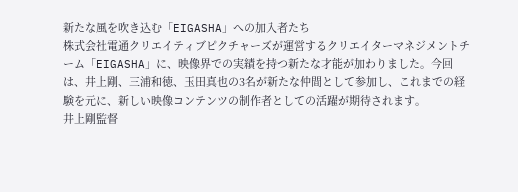新たな風を吹き込む「EIGASHA」への加入者たち
株式会社電通クリエイティブピクチャーズが運営するクリエイターマネジメントチーム「EIGASHA」に、映像界での実績を持つ新たな才能が加わりました。今回は、井上剛、三浦和徳、玉田真也の3名が新たな仲間として参加し、これまでの経験を元に、新しい映像コンテンツの制作者としての活躍が期待されます。
井上剛監督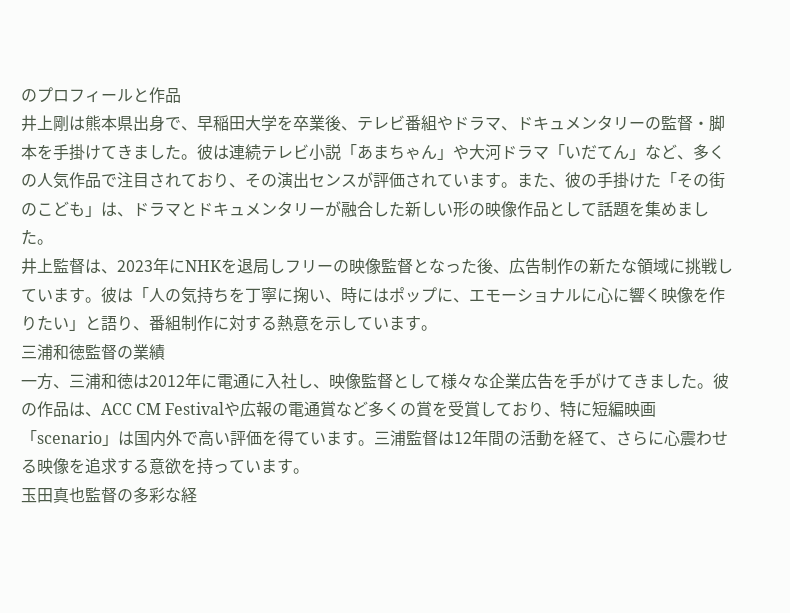のプロフィールと作品
井上剛は熊本県出身で、早稲田大学を卒業後、テレビ番組やドラマ、ドキュメンタリーの監督・脚本を手掛けてきました。彼は連続テレビ小説「あまちゃん」や大河ドラマ「いだてん」など、多くの人気作品で注目されており、その演出センスが評価されています。また、彼の手掛けた「その街のこども」は、ドラマとドキュメンタリーが融合した新しい形の映像作品として話題を集めました。
井上監督は、2023年にNHKを退局しフリーの映像監督となった後、広告制作の新たな領域に挑戦しています。彼は「人の気持ちを丁寧に掬い、時にはポップに、エモーショナルに心に響く映像を作りたい」と語り、番組制作に対する熱意を示しています。
三浦和徳監督の業績
一方、三浦和徳は2012年に電通に入社し、映像監督として様々な企業広告を手がけてきました。彼の作品は、ACC CM Festivalや広報の電通賞など多くの賞を受賞しており、特に短編映画「scenario」は国内外で高い評価を得ています。三浦監督は12年間の活動を経て、さらに心震わせる映像を追求する意欲を持っています。
玉田真也監督の多彩な経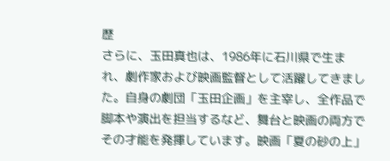歴
さらに、玉田真也は、1986年に石川県で生まれ、劇作家および映画監督として活躍してきました。自身の劇団「玉田企画」を主宰し、全作品で脚本や演出を担当するなど、舞台と映画の両方でその才能を発揮しています。映画「夏の砂の上」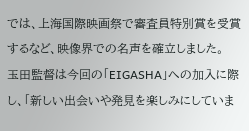では、上海国際映画祭で審査員特別賞を受賞するなど、映像界での名声を確立しました。
玉田監督は今回の「EIGASHA」への加入に際し、「新しい出会いや発見を楽しみにしていま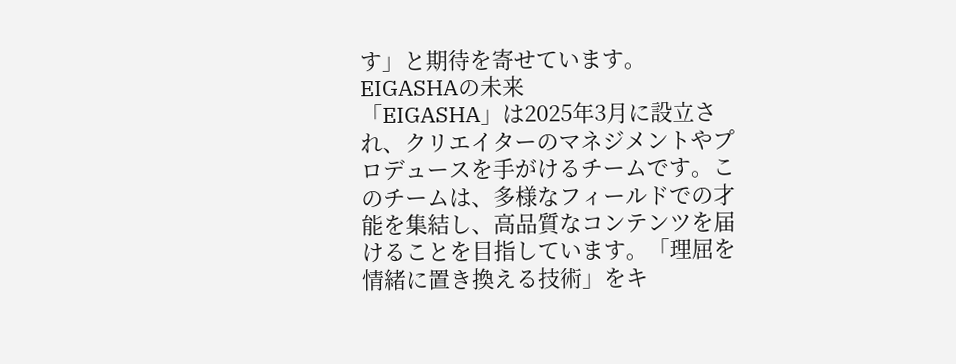す」と期待を寄せています。
EIGASHAの未来
「EIGASHA」は2025年3月に設立され、クリエイターのマネジメントやプロデュースを手がけるチームです。このチームは、多様なフィールドでの才能を集結し、高品質なコンテンツを届けることを目指しています。「理屈を情緒に置き換える技術」をキ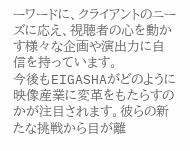ーワードに、クライアントのニーズに応え、視聴者の心を動かす様々な企画や演出力に自信を持っています。
今後もEIGASHAがどのように映像産業に変革をもたらすのかが注目されます。彼らの新たな挑戦から目が離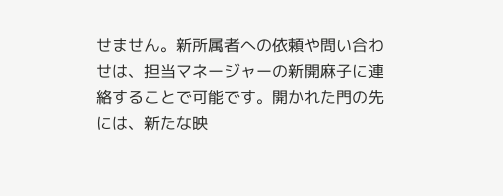せません。新所属者への依頼や問い合わせは、担当マネージャーの新開麻子に連絡することで可能です。開かれた門の先には、新たな映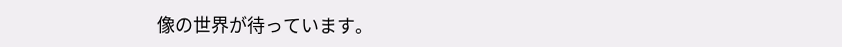像の世界が待っています。